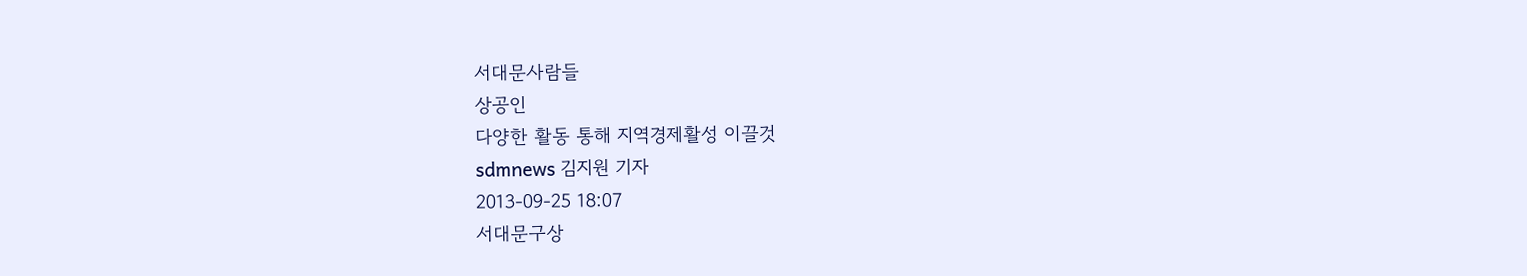서대문사람들
상공인
다양한 활동 통해 지역경제활성 이끌것
sdmnews 김지원 기자
2013-09-25 18:07
서대문구상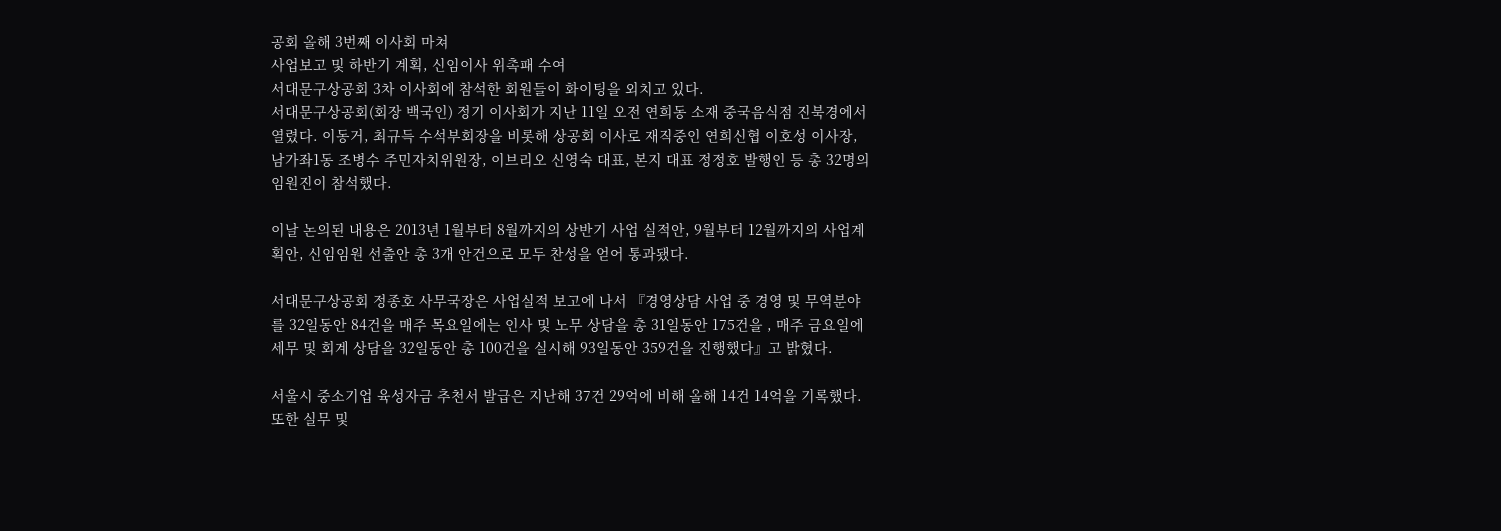공회 올해 3번째 이사회 마쳐
사업보고 및 하반기 계획, 신임이사 위촉패 수여
서대문구상공회 3차 이사회에 참석한 회원들이 화이팅을 외치고 있다.
서대문구상공회(회장 백국인) 정기 이사회가 지난 11일 오전 연희동 소재 중국음식점 진북경에서 열렸다. 이동거, 최규득 수석부회장을 비롯해 상공회 이사로 재직중인 연희신협 이호성 이사장, 남가좌1동 조병수 주민자치위원장, 이브리오 신영숙 대표, 본지 대표 정정호 발행인 등 총 32명의 임원진이 참석했다.

이날 논의된 내용은 2013년 1월부터 8월까지의 상반기 사업 실적안, 9월부터 12월까지의 사업계획안, 신임임원 선출안 총 3개 안건으로 모두 찬성을 얻어 통과됐다.

서대문구상공회 정종호 사무국장은 사업실적 보고에 나서 『경영상담 사업 중 경영 및 무역분야를 32일동안 84건을 매주 목요일에는 인사 및 노무 상담을 총 31일동안 175건을 , 매주 금요일에 세무 및 회계 상담을 32일동안 총 100건을 실시해 93일동안 359건을 진행했다』고 밝혔다.

서울시 중소기업 육성자금 추천서 발급은 지난해 37건 29억에 비해 올해 14건 14억을 기록했다. 또한 실무 및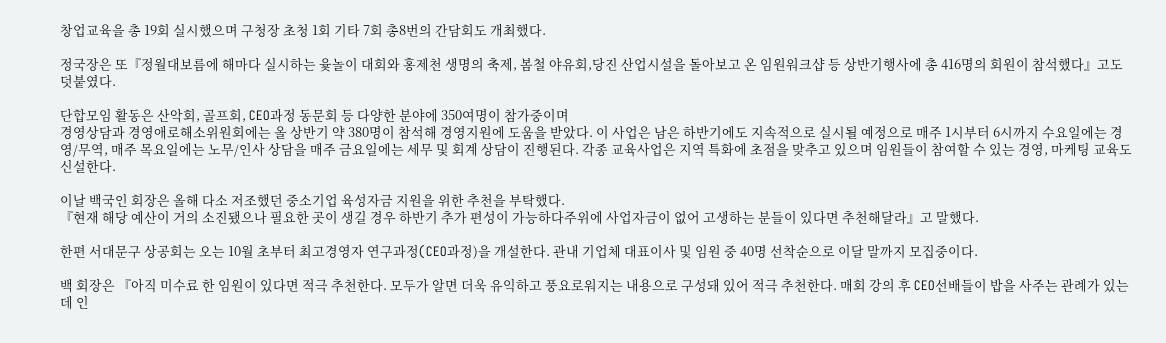창업교육을 총 19회 실시했으며 구청장 초청 1회 기타 7회 총8번의 간담회도 개최했다.

정국장은 또『정월대보름에 해마다 실시하는 윷놀이 대회와 홍제천 생명의 축제, 봄철 야유회,당진 산업시설을 돌아보고 온 임원워크샵 등 상반기행사에 총 416명의 회원이 참석했다』고도 덧붙였다.

단합모임 활동은 산악회, 골프회, CEO과정 동문회 등 다양한 분야에 350여명이 참가중이며
경영상담과 경영애로해소위원회에는 올 상반기 약 380명이 참석해 경영지원에 도움을 받았다. 이 사업은 남은 하반기에도 지속적으로 실시될 예정으로 매주 1시부터 6시까지 수요일에는 경영/무역, 매주 목요일에는 노무/인사 상담을 매주 금요일에는 세무 및 회계 상담이 진행된다. 각종 교육사업은 지역 특화에 초점을 맞추고 있으며 임원들이 참여할 수 있는 경영, 마케팅 교육도 신설한다.

이날 백국인 회장은 올해 다소 저조했던 중소기업 육성자금 지원을 위한 추천을 부탁했다.
『현재 해당 예산이 거의 소진됐으나 필요한 곳이 생길 경우 하반기 추가 편성이 가능하다주위에 사업자금이 없어 고생하는 분들이 있다면 추천해달라』고 말했다.

한편 서대문구 상공회는 오는 10월 초부터 최고경영자 연구과정(CEO과정)을 개설한다. 관내 기업체 대표이사 및 임원 중 40명 선착순으로 이달 말까지 모집중이다.

백 회장은 『아직 미수료 한 임원이 있다면 적극 추천한다. 모두가 알면 더욱 유익하고 풍요로워지는 내용으로 구성돼 있어 적극 추천한다. 매회 강의 후 CEO선배들이 밥을 사주는 관례가 있는데 인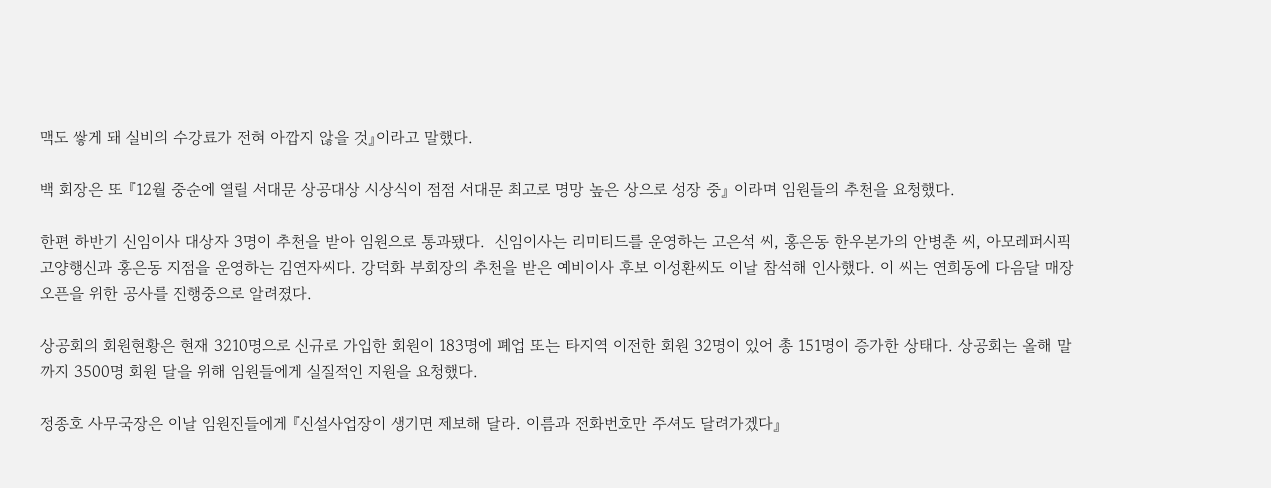맥도 쌓게 돼 실비의 수강료가 전혀 아깝지 않을 것』이라고 말했다.

백 회장은 또 『12월 중순에 열릴 서대문 상공대상 시상식이 점점 서대문 최고로 명망 높은 상으로 성장 중』 이라며 임원들의 추천을 요청했다.

한편 하반기 신임이사 대상자 3명이 추천을 받아 임원으로 통과됐다.  신임이사는 리미티드를 운영하는 고은석 씨, 홍은동 한우본가의 안병춘 씨, 아모레퍼시픽 고양행신과 홍은동 지점을 운영하는 김연자씨다. 강덕화 부회장의 추천을 받은 예비이사 후보 이성환씨도 이날 참석해 인사했다. 이 씨는 연희동에 다음달 매장오픈을 위한 공사를 진행중으로 알려졌다.

상공회의 회원현황은 현재 3210명으로 신규로 가입한 회원이 183명에 폐업 또는 타지역 이전한 회원 32명이 있어 총 151명이 증가한 상태다. 상공회는 올해 말까지 3500명 회원 달을 위해 임원들에게 실질적인 지원을 요청했다.

정종호 사무국장은 이날 임원진들에게 『신설사업장이 생기면 제보해 달라. 이름과 전화번호만 주셔도 달려가겠다』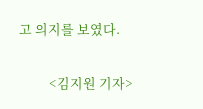고 의지를 보였다.

          <김지원 기자>